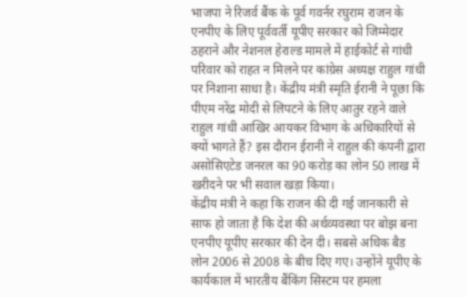भाजपा ने रिजर्व बैंक के पूर्व गवर्नर रघुराम राजन के एनपीए के लिए पूर्ववर्ती यूपीए सरकार को जिम्मेदार ठहराने और नेशनल हेराल्ड मामले में हाईकोर्ट से गांधी परिवार को राहत न मिलने पर कांग्रेस अध्यक्ष राहुल गांधी पर निशाना साधा है। केंद्रीय मंत्री स्मृति ईरानी ने पूछा कि पीएम नरेंद्र मोदी से लिपटने के लिए आतुर रहने वाले राहुल गांधी आखिर आयकर विभाग के अधिकारियों से क्यों भागते हैं? इस दौरान ईरानी ने राहुल की कंपनी द्वारा असोसिएटेड जनरल का 90 करोड़ का लोन 50 लाख में खरीदने पर भी सवाल खड़ा किया।
केंद्रीय मंत्री ने कहा कि राजन की दी गई जानकारी से साफ हो जाता है कि देश की अर्थव्यवस्था पर बोझ बना एनपीए यूपीए सरकार की देन दी। सबसे अधिक बैड लोन 2006 से 2008 के बीच दिए गए। उन्होंने यूपीए के कार्यकाल में भारतीय बैंकिंग सिस्टम पर हमला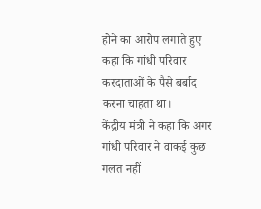होने का आरोप लगाते हुए कहा कि गांधी परिवार करदाताओं के पैसे बर्बाद करना चाहता था।
केंद्रीय मंत्री ने कहा कि अगर गांधी परिवार ने वाकई कुछ गलत नहीं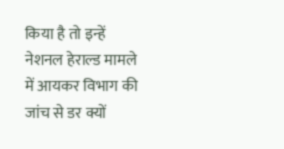किया है तो इन्हें नेशनल हेराल्ड मामले में आयकर विभाग की जांच से डर क्यों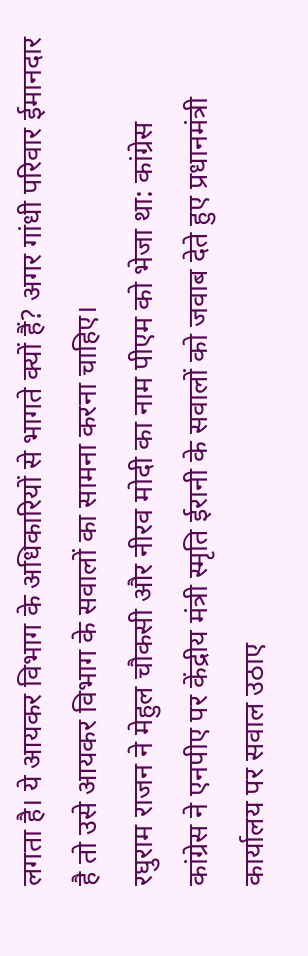लगता है। ये आयकर विभाग के अधिकारियों से भागते क्यों हैं? अगर गांधी परिवार ईमानदार है तो उसे आयकर विभाग के सवालों का सामना करना चाहिए।
रघुराम राजन ने मेहुल चौकसी और नीरव मोदी का नाम पीएम को भेजा था: कांग्रेस
कांग्रेस ने एनपीए पर केंद्रीय मंत्री स्मृति ईरानी के सवालों को जवाब देते हुए प्रधानमंत्री कार्यालय पर सवाल उठाए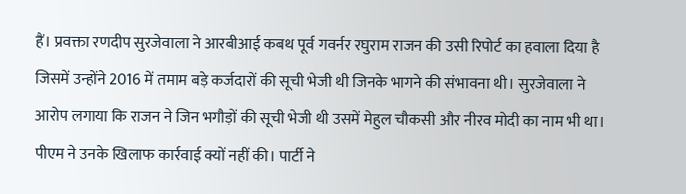हैं। प्रवक्ता रणदीप सुरजेवाला ने आरबीआई कबथ पूर्व गवर्नर रघुराम राजन की उसी रिपोर्ट का हवाला दिया है जिसमें उन्होंने 2016 में तमाम बड़े कर्जदारों की सूची भेजी थी जिनके भागने की संभावना थी। सुरजेवाला ने आरोप लगाया कि राजन ने जिन भगौड़ों की सूची भेजी थी उसमें मेहुल चौकसी और नीरव मोदी का नाम भी था। पीएम ने उनके खिलाफ कार्रवाई क्यों नहीं की। पार्टी ने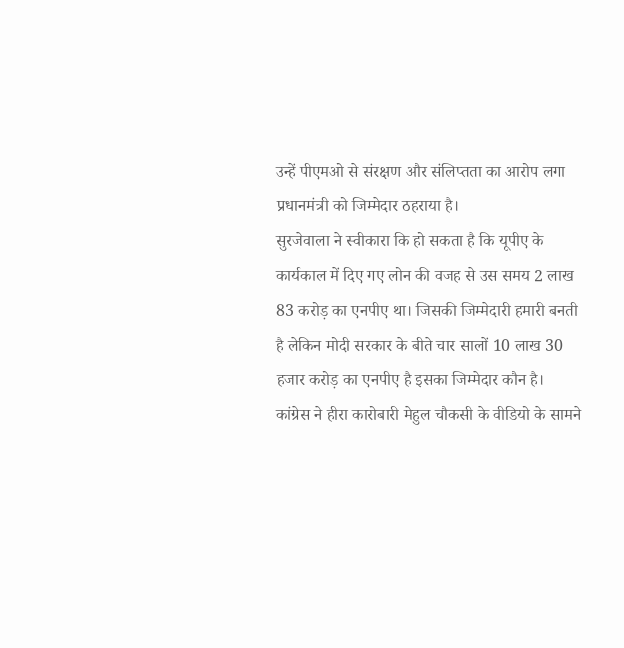उन्हें पीएमओ से संरक्षण और संलिप्तता का आरोप लगा प्रधानमंत्री को जिम्मेदार ठहराया है।
सुरजेवाला ने स्वीकारा कि हो सकता है कि यूपीए के कार्यकाल में दिए गए लोन की वजह से उस समय 2 लाख 83 करोड़ का एनपीए था। जिसकी जिम्मेदारी हमारी बनती है लेकिन मोदी सरकार के बीते चार सालों 10 लाख 30 हजार करोड़ का एनपीए है इसका जिम्मेदार कौन है।
कांग्रेस ने हीरा कारोबारी मेहुल चौकसी के वीडियो के सामने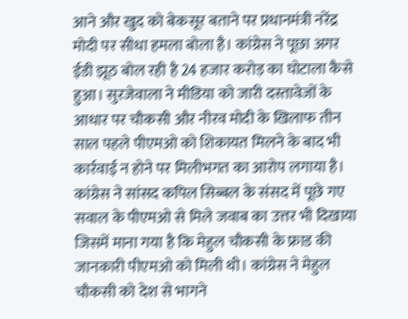आने और खुद को बेकसूर बताने पर प्रधानमंत्री नरेंद्र मोदी पर सीधा हमला बोला है। कांग्रेस ने पूछा अगर ईडी झूठ बोल रही है 24 हजार करोड़ का घोटाला कैसे हुआ। सुरजेवाला ने मीडिया को जारी दस्तावेजों के आधार पर चौकसी और नीरव मोदी के खिलाफ तीन साल पहले पीएमओ को शिकायत मिलने के बाद भी कार्रवाई न होने पर मिलीभगत का आरोप लगाया है।
कांग्रेस ने सांसद कपिल सिब्बल के संसद में पूछे गए सवाल के पीएमओ से मिले जवाब का उत्तर भी दिखाया जिसमें माना गया है कि मेहुल चौकसी के फ्राड की जानकारी पीएमओ को मिली थी। कांग्रेस ने मेहुल चौकसी को देश से भागने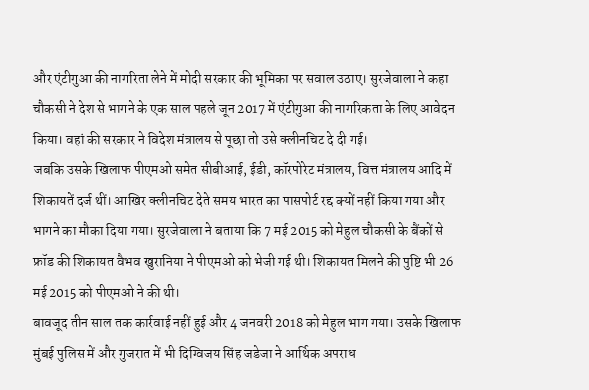और एंटीगुआ की नागरिता लेने में मोदी सरकार की भूमिका पर सवाल उठाए। सुरजेवाला ने कहा चौकसी ने देश से भागने के एक साल पहले जून 2017 में एंटीगुआ की नागरिकता के लिए आवेदन किया। वहां की सरकार ने विदेश मंत्रालय से पूछा तो उसे क्लीनचिट दे दी गई।
जबकि उसके खिलाफ पीएमओ समेत सीबीआई, ईडी, कॉरपोरेट मंत्रालय, वित्त मंत्रालय आदि में शिकायतें दर्ज थीं। आखिर क्लीनचिट देते समय भारत का पासपोर्ट रद्द क्यों नहीं किया गया और भागने का मौका दिया गया। सुरजेवाला ने बताया कि 7 मई 2015 को मेहुल चौकसी के बैंकों से फ्रॉड की शिकायत वैभव खुरानिया ने पीएमओ को भेजी गई थी। शिकायत मिलने की पुष्टि भी 26 मई 2015 को पीएमओ ने की थी।
बावजूद तीन साल तक कार्रवाई नहीं हुई और 4 जनवरी 2018 को मेहुल भाग गया। उसके खिलाफ मुंबई पुलिस में और गुजरात में भी दिग्विजय सिंह जडेजा ने आर्थिक अपराध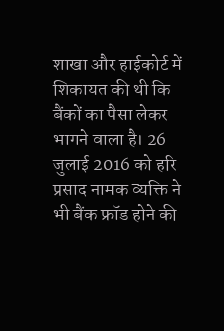शाखा और हाईकोर्ट में शिकायत की थी कि बैंकों का पैसा लेकर भागने वाला है। 26 जुलाई 2016 को हरि प्रसाद नामक व्यक्ति ने भी बैंक फ्रॉड होने की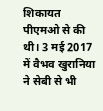शिकायत पीएमओ से की थी। 3 मई 2017 में वैभव खुरानिया ने सेबी से भी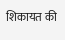शिकायत की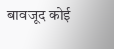बावजूद कोई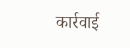कार्रवाई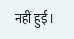नहीं हुई।